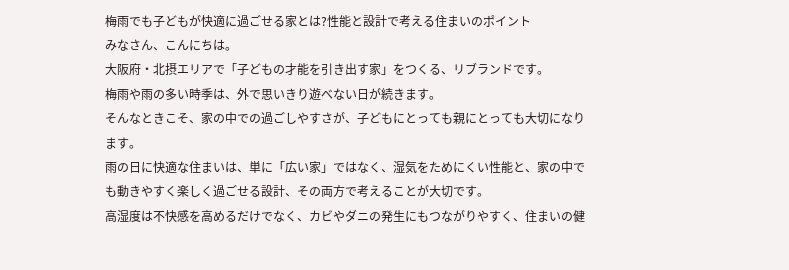梅雨でも子どもが快適に過ごせる家とは?性能と設計で考える住まいのポイント
みなさん、こんにちは。
大阪府・北摂エリアで「子どもの才能を引き出す家」をつくる、リブランドです。
梅雨や雨の多い時季は、外で思いきり遊べない日が続きます。
そんなときこそ、家の中での過ごしやすさが、子どもにとっても親にとっても大切になります。
雨の日に快適な住まいは、単に「広い家」ではなく、湿気をためにくい性能と、家の中でも動きやすく楽しく過ごせる設計、その両方で考えることが大切です。
高湿度は不快感を高めるだけでなく、カビやダニの発生にもつながりやすく、住まいの健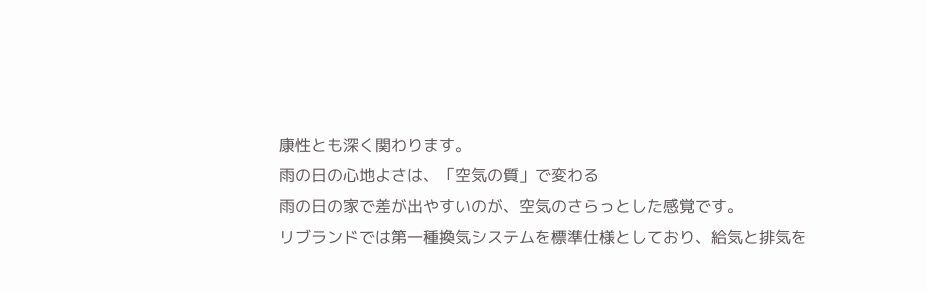康性とも深く関わります。
雨の日の心地よさは、「空気の質」で変わる
雨の日の家で差が出やすいのが、空気のさらっとした感覚です。
リブランドでは第一種換気システムを標準仕様としており、給気と排気を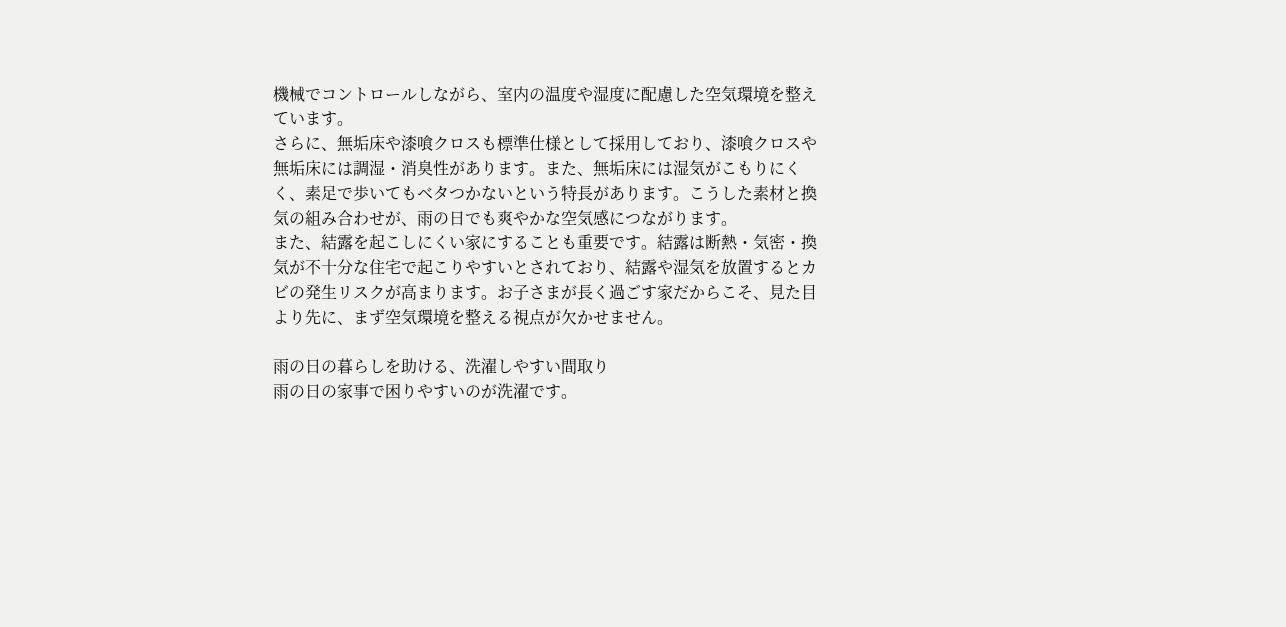機械でコントロールしながら、室内の温度や湿度に配慮した空気環境を整えています。
さらに、無垢床や漆喰クロスも標準仕様として採用しており、漆喰クロスや無垢床には調湿・消臭性があります。また、無垢床には湿気がこもりにくく、素足で歩いてもベタつかないという特長があります。こうした素材と換気の組み合わせが、雨の日でも爽やかな空気感につながります。
また、結露を起こしにくい家にすることも重要です。結露は断熱・気密・換気が不十分な住宅で起こりやすいとされており、結露や湿気を放置するとカビの発生リスクが高まります。お子さまが長く過ごす家だからこそ、見た目より先に、まず空気環境を整える視点が欠かせません。

雨の日の暮らしを助ける、洗濯しやすい間取り
雨の日の家事で困りやすいのが洗濯です。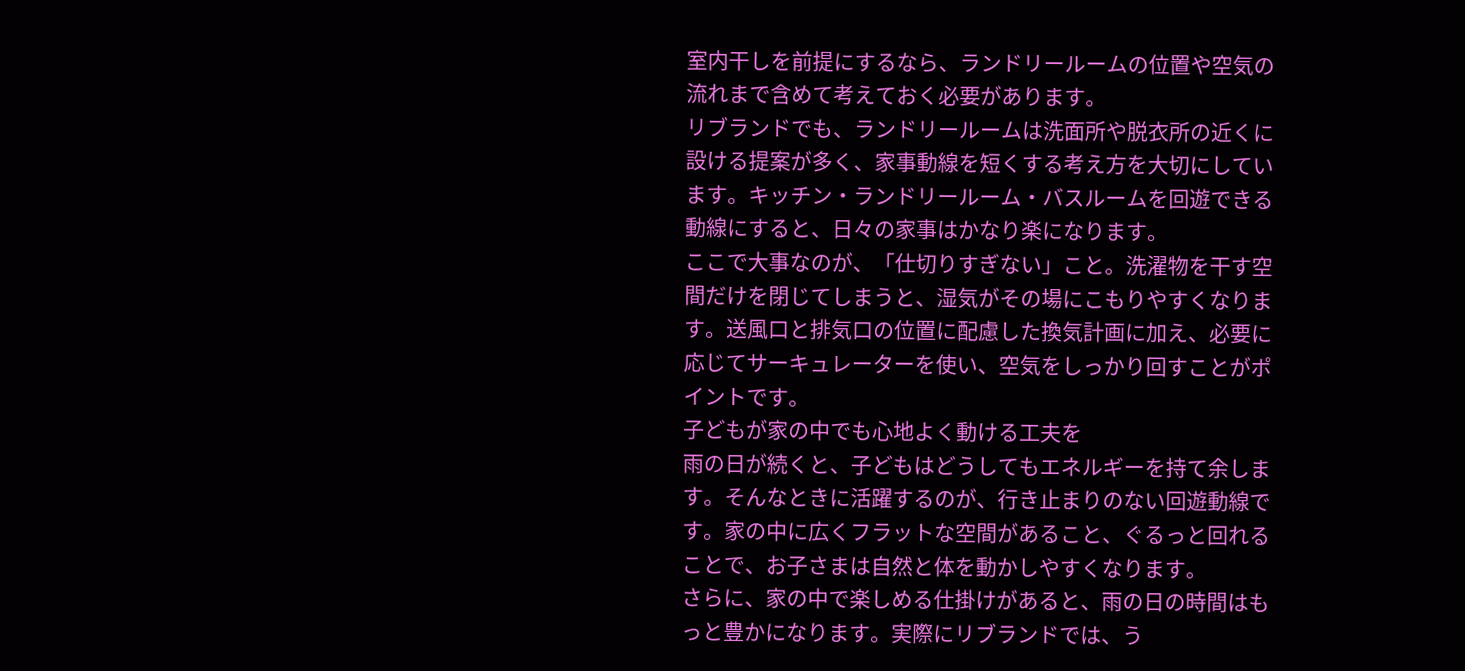室内干しを前提にするなら、ランドリールームの位置や空気の流れまで含めて考えておく必要があります。
リブランドでも、ランドリールームは洗面所や脱衣所の近くに設ける提案が多く、家事動線を短くする考え方を大切にしています。キッチン・ランドリールーム・バスルームを回遊できる動線にすると、日々の家事はかなり楽になります。
ここで大事なのが、「仕切りすぎない」こと。洗濯物を干す空間だけを閉じてしまうと、湿気がその場にこもりやすくなります。送風口と排気口の位置に配慮した換気計画に加え、必要に応じてサーキュレーターを使い、空気をしっかり回すことがポイントです。
子どもが家の中でも心地よく動ける工夫を
雨の日が続くと、子どもはどうしてもエネルギーを持て余します。そんなときに活躍するのが、行き止まりのない回遊動線です。家の中に広くフラットな空間があること、ぐるっと回れることで、お子さまは自然と体を動かしやすくなります。
さらに、家の中で楽しめる仕掛けがあると、雨の日の時間はもっと豊かになります。実際にリブランドでは、う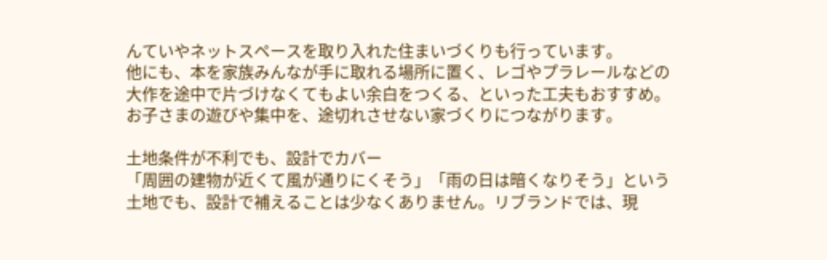んていやネットスペースを取り入れた住まいづくりも行っています。
他にも、本を家族みんなが手に取れる場所に置く、レゴやプラレールなどの大作を途中で片づけなくてもよい余白をつくる、といった工夫もおすすめ。お子さまの遊びや集中を、途切れさせない家づくりにつながります。

土地条件が不利でも、設計でカバー
「周囲の建物が近くて風が通りにくそう」「雨の日は暗くなりそう」という土地でも、設計で補えることは少なくありません。リブランドでは、現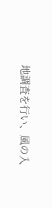地調査を行い、風の入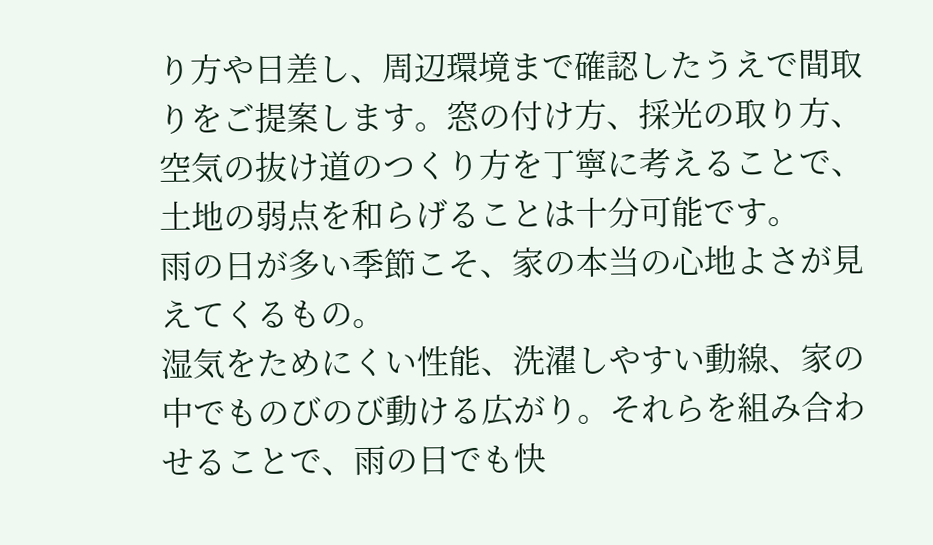り方や日差し、周辺環境まで確認したうえで間取りをご提案します。窓の付け方、採光の取り方、空気の抜け道のつくり方を丁寧に考えることで、土地の弱点を和らげることは十分可能です。
雨の日が多い季節こそ、家の本当の心地よさが見えてくるもの。
湿気をためにくい性能、洗濯しやすい動線、家の中でものびのび動ける広がり。それらを組み合わせることで、雨の日でも快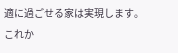適に過ごせる家は実現します。これか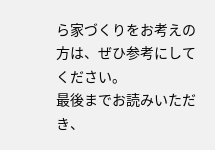ら家づくりをお考えの方は、ぜひ参考にしてください。
最後までお読みいただき、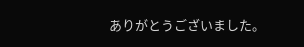ありがとうございました。